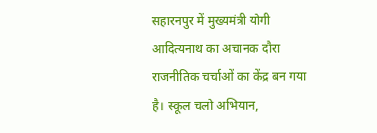सहारनपुर में मुख्यमंत्री योगी आदित्यनाथ का अचानक दौरा राजनीतिक चर्चाओं का केंद्र बन गया है। स्कूल चलो अभियान,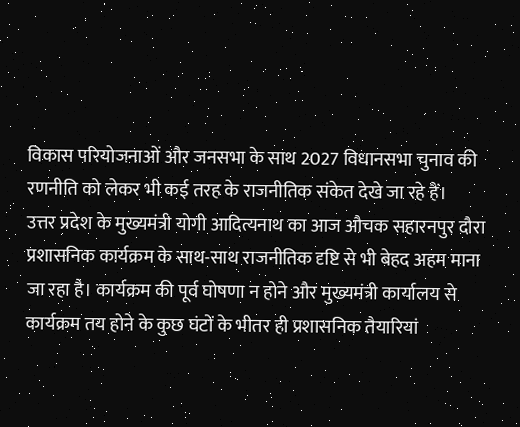विकास परियोजनाओं और जनसभा के साथ 2027 विधानसभा चुनाव की रणनीति को लेकर भी कई तरह के राजनीतिक संकेत देखे जा रहे हैं।
उत्तर प्रदेश के मुख्यमंत्री योगी आदित्यनाथ का आज औचक सहारनपुर दौरा प्रशासनिक कार्यक्रम के साथ-साथ राजनीतिक दृष्टि से भी बेहद अहम माना जा रहा है। कार्यक्रम की पूर्व घोषणा न होने और मुख्यमंत्री कार्यालय से कार्यक्रम तय होने के कुछ घंटों के भीतर ही प्रशासनिक तैयारियां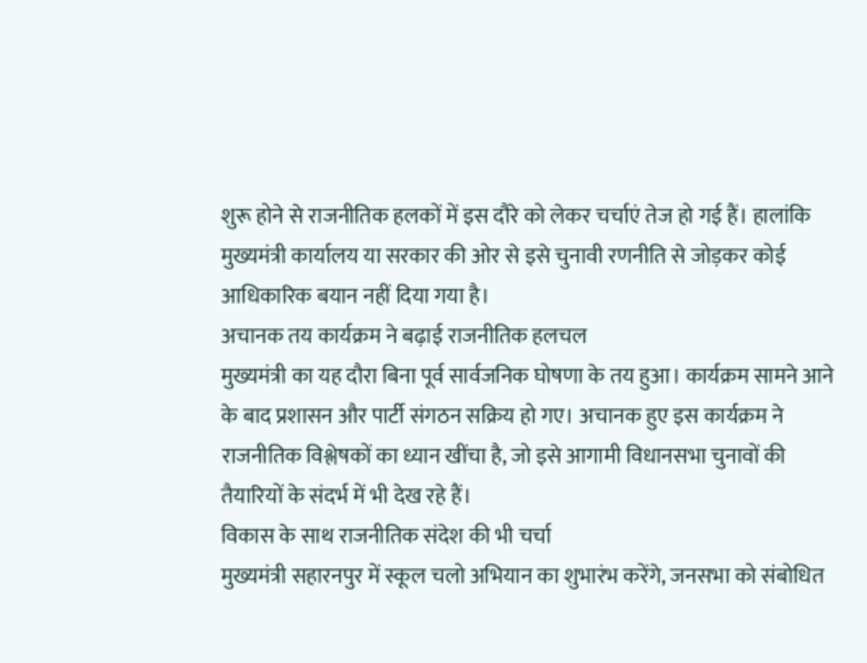शुरू होने से राजनीतिक हलकों में इस दौरे को लेकर चर्चाएं तेज हो गई हैं। हालांकि मुख्यमंत्री कार्यालय या सरकार की ओर से इसे चुनावी रणनीति से जोड़कर कोई आधिकारिक बयान नहीं दिया गया है।
अचानक तय कार्यक्रम ने बढ़ाई राजनीतिक हलचल
मुख्यमंत्री का यह दौरा बिना पूर्व सार्वजनिक घोषणा के तय हुआ। कार्यक्रम सामने आने के बाद प्रशासन और पार्टी संगठन सक्रिय हो गए। अचानक हुए इस कार्यक्रम ने राजनीतिक विश्लेषकों का ध्यान खींचा है, जो इसे आगामी विधानसभा चुनावों की तैयारियों के संदर्भ में भी देख रहे हैं।
विकास के साथ राजनीतिक संदेश की भी चर्चा
मुख्यमंत्री सहारनपुर में स्कूल चलो अभियान का शुभारंभ करेंगे, जनसभा को संबोधित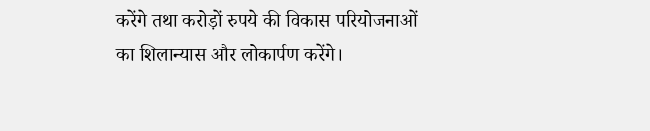करेंगे तथा करोड़ों रुपये की विकास परियोजनाओं का शिलान्यास और लोकार्पण करेंगे।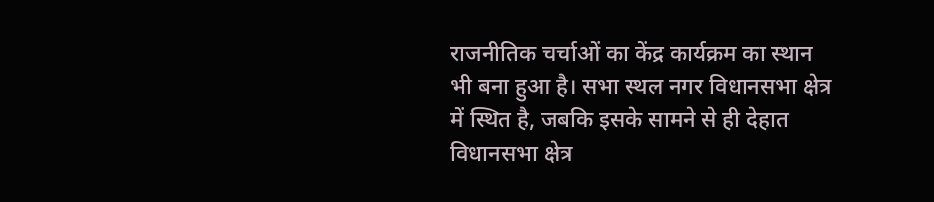राजनीतिक चर्चाओं का केंद्र कार्यक्रम का स्थान भी बना हुआ है। सभा स्थल नगर विधानसभा क्षेत्र में स्थित है, जबकि इसके सामने से ही देहात विधानसभा क्षेत्र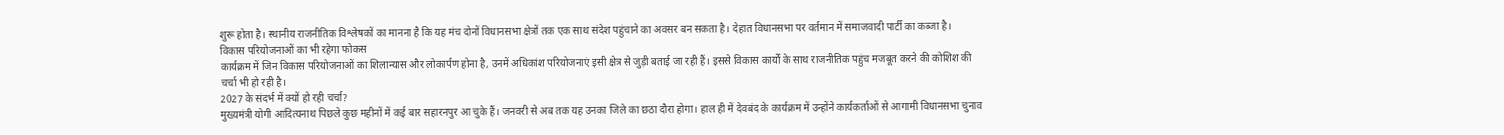शुरू होता है। स्थानीय राजनीतिक विश्लेषकों का मानना है कि यह मंच दोनों विधानसभा क्षेत्रों तक एक साथ संदेश पहुंचाने का अवसर बन सकता है। देहात विधानसभा पर वर्तमान में समाजवादी पार्टी का कब्जा है।
विकास परियोजनाओं का भी रहेगा फोकस
कार्यक्रम में जिन विकास परियोजनाओं का शिलान्यास और लोकार्पण होना है, उनमें अधिकांश परियोजनाएं इसी क्षेत्र से जुड़ी बताई जा रही हैं। इससे विकास कार्यों के साथ राजनीतिक पहुंच मजबूत करने की कोशिश की चर्चा भी हो रही है।
2027 के संदर्भ में क्यों हो रही चर्चा?
मुख्यमंत्री योगी आदित्यनाथ पिछले कुछ महीनों में कई बार सहारनपुर आ चुके हैं। जनवरी से अब तक यह उनका जिले का छठा दौरा होगा। हाल ही में देवबंद के कार्यक्रम में उन्होंने कार्यकर्ताओं से आगामी विधानसभा चुनाव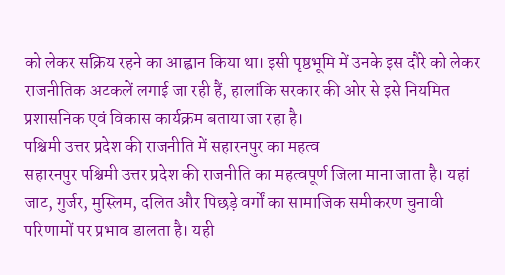को लेकर सक्रिय रहने का आह्वान किया था। इसी पृष्ठभूमि में उनके इस दौरे को लेकर राजनीतिक अटकलें लगाई जा रही हैं, हालांकि सरकार की ओर से इसे नियमित प्रशासनिक एवं विकास कार्यक्रम बताया जा रहा है।
पश्चिमी उत्तर प्रदेश की राजनीति में सहारनपुर का महत्व
सहारनपुर पश्चिमी उत्तर प्रदेश की राजनीति का महत्वपूर्ण जिला माना जाता है। यहां जाट, गुर्जर, मुस्लिम, दलित और पिछड़े वर्गों का सामाजिक समीकरण चुनावी परिणामों पर प्रभाव डालता है। यही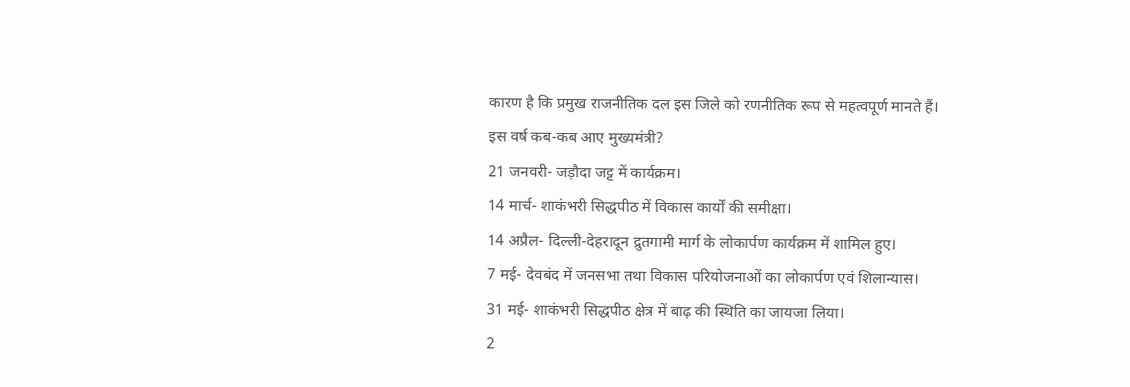कारण है कि प्रमुख राजनीतिक दल इस जिले को रणनीतिक रूप से महत्वपूर्ण मानते हैं।
इस वर्ष कब-कब आए मुख्यमंत्री?
21 जनवरी- जड़ौदा जट्ट में कार्यक्रम।
14 मार्च- शाकंभरी सिद्धपीठ में विकास कार्यों की समीक्षा।
14 अप्रैल- दिल्ली-देहरादून द्रुतगामी मार्ग के लोकार्पण कार्यक्रम में शामिल हुए।
7 मई- देवबंद में जनसभा तथा विकास परियोजनाओं का लोकार्पण एवं शिलान्यास।
31 मई- शाकंभरी सिद्धपीठ क्षेत्र में बाढ़ की स्थिति का जायजा लिया।
2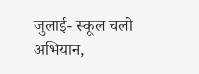जुलाई- स्कूल चलो अभियान,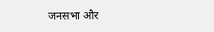जनसभा और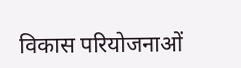विकास परियोजनाओं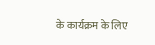के कार्यक्रम के लिए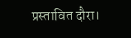प्रस्तावित दौरा।